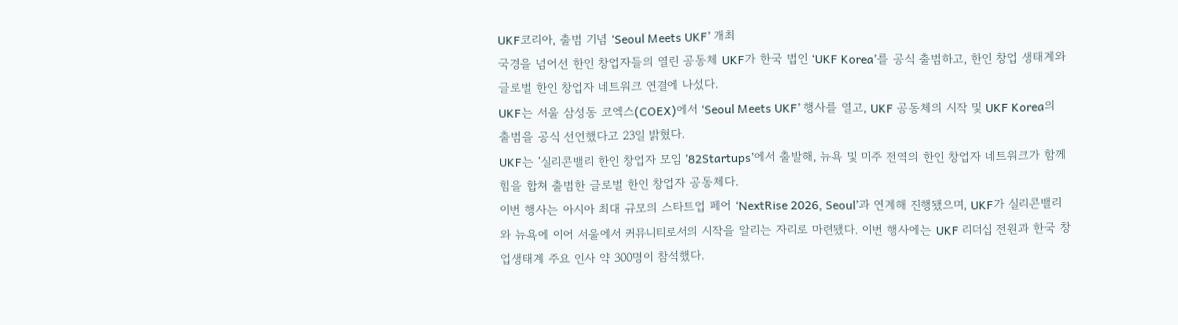UKF코리아, 출범 기념 ‘Seoul Meets UKF’ 개최
국경을 넘어선 한인 창업자들의 열린 공동체 UKF가 한국 법인 ‘UKF Korea’를 공식 출범하고, 한인 창업 생태계와 글로벌 한인 창업자 네트워크 연결에 나섰다.
UKF는 서울 삼성동 코엑스(COEX)에서 ‘Seoul Meets UKF’ 행사를 열고, UKF 공동체의 시작 및 UKF Korea의 출범을 공식 선언했다고 23일 밝혔다.
UKF는 ‘실리콘밸리 한인 창업자 모임 ’82Startups’에서 출발해, 뉴욕 및 미주 전역의 한인 창업자 네트워크가 함께 힘을 합쳐 출범한 글로벌 한인 창업자 공동체다.
이번 행사는 아시아 최대 규모의 스타트업 페어 ‘NextRise 2026, Seoul’과 연계해 진행됐으며, UKF가 실리콘밸리와 뉴욕에 이어 서울에서 커뮤니티로서의 시작을 알리는 자리로 마련됐다. 이번 행사에는 UKF 리더십 전원과 한국 창업생태계 주요 인사 약 300명이 참석했다.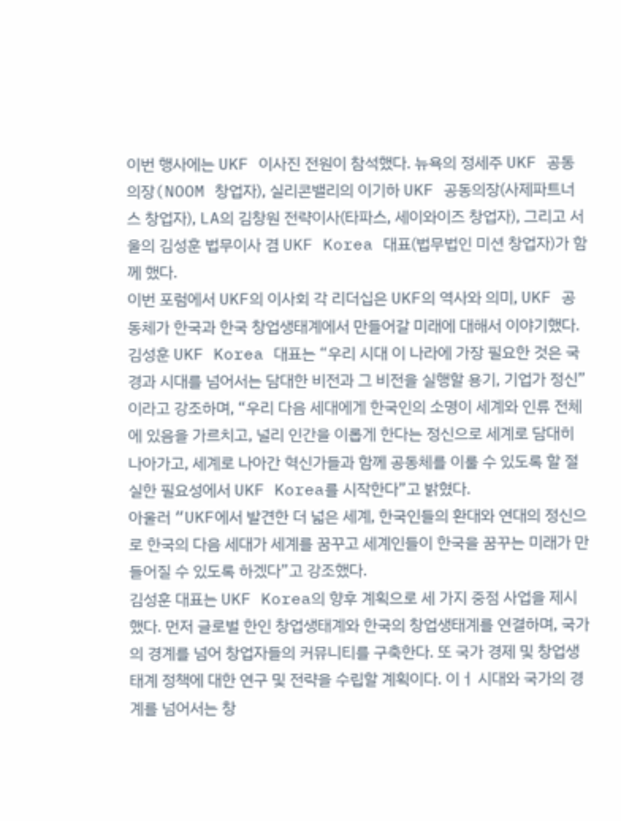이번 행사에는 UKF 이사진 전원이 참석했다. 뉴욕의 정세주 UKF 공동의장(NOOM 창업자), 실리콘밸리의 이기하 UKF 공동의장(사제파트너스 창업자), LA의 김창원 전략이사(타파스, 세이와이즈 창업자), 그리고 서울의 김성훈 법무이사 겸 UKF Korea 대표(법무법인 미션 창업자)가 함께 했다.
이번 포럼에서 UKF의 이사회 각 리더십은 UKF의 역사와 의미, UKF 공동체가 한국과 한국 창업생태계에서 만들어갈 미래에 대해서 이야기했다.
김성훈 UKF Korea 대표는 “우리 시대 이 나라에 가장 필요한 것은 국경과 시대를 넘어서는 담대한 비전과 그 비전을 실행할 용기, 기업가 정신”이라고 강조하며, “우리 다음 세대에게 한국인의 소명이 세계와 인류 전체에 있음을 가르치고, 널리 인간을 이롭게 한다는 정신으로 세계로 담대히 나아가고, 세계로 나아간 혁신가들과 함께 공동체를 이룰 수 있도록 할 절실한 필요성에서 UKF Korea를 시작한다”고 밝혔다.
아울러 “UKF에서 발견한 더 넓은 세계, 한국인들의 환대와 연대의 정신으로 한국의 다음 세대가 세계를 꿈꾸고 세계인들이 한국을 꿈꾸는 미래가 만들어질 수 있도록 하겠다”고 강조했다.
김성훈 대표는 UKF Korea의 향후 계획으로 세 가지 중점 사업을 제시했다. 먼저 글로벌 한인 창업생태계와 한국의 창업생태계를 연결하며, 국가의 경계를 넘어 창업자들의 커뮤니티를 구축한다. 또 국가 경제 및 창업생태계 정책에 대한 연구 및 전략을 수립할 계획이다. 이ㅓ 시대와 국가의 경계를 넘어서는 창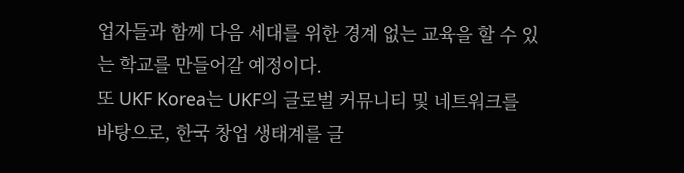업자들과 함께 다음 세대를 위한 경계 없는 교육을 할 수 있는 학교를 만들어갈 예정이다.
또 UKF Korea는 UKF의 글로벌 커뮤니티 및 네트워크를 바탕으로, 한국 창업 생태계를 글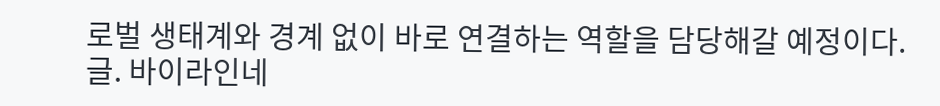로벌 생태계와 경계 없이 바로 연결하는 역할을 담당해갈 예정이다.
글. 바이라인네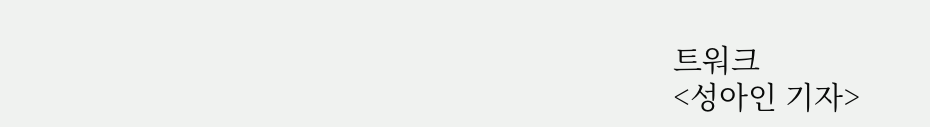트워크
<성아인 기자>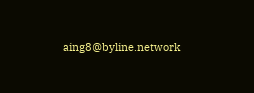aing8@byline.network